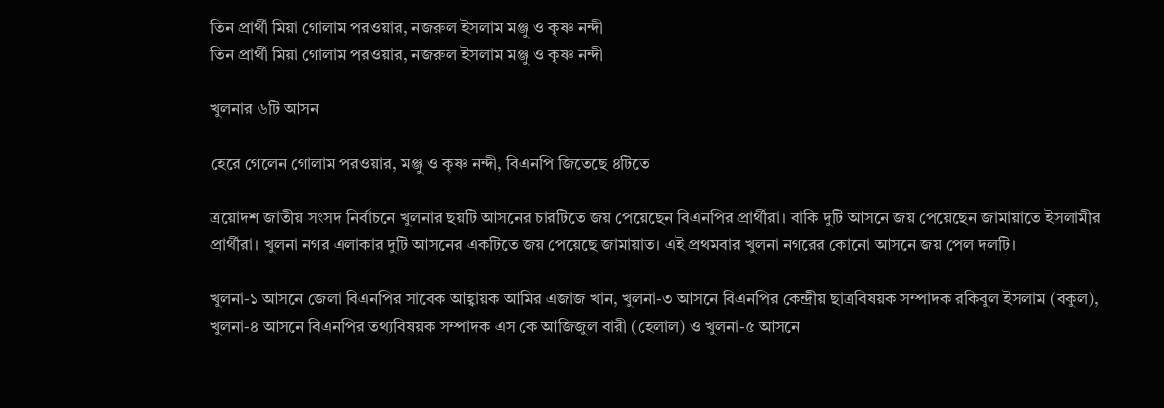তিন প্রার্থী মিয়া গোলাম পরওয়ার, নজরুল ইসলাম মঞ্জু ও কৃষ্ণ নন্দী
তিন প্রার্থী মিয়া গোলাম পরওয়ার, নজরুল ইসলাম মঞ্জু ও কৃষ্ণ নন্দী

খুলনার ৬টি আসন

হেরে গেলেন গোলাম পরওয়ার, মঞ্জু ও কৃষ্ণ নন্দী, বিএনপি জিতেছে ৪টিতে

ত্রয়োদশ জাতীয় সংসদ নির্বাচনে খুলনার ছয়টি আসনের চারটিতে জয় পেয়েছেন বিএনপির প্রার্থীরা। বাকি দুটি আসনে জয় পেয়েছেন জামায়াতে ইসলামীর প্রার্থীরা। খুলনা নগর এলাকার দুটি আসনের একটিতে জয় পেয়েছে জামায়াত। এই প্রথমবার খুলনা নগরের কোনো আসনে জয় পেল দলটি।

খুলনা-১ আসনে জেলা বিএনপির সাবেক আহ্বায়ক আমির এজাজ খান, খুলনা-৩ আসনে বিএনপির কেন্দ্রীয় ছাত্রবিষয়ক সম্পাদক রকিবুল ইসলাম (বকুল), খুলনা-৪ আসনে বিএনপির তথ্যবিষয়ক সম্পাদক এস কে আজিজুল বারী (হেলাল) ও খুলনা-৫ আসনে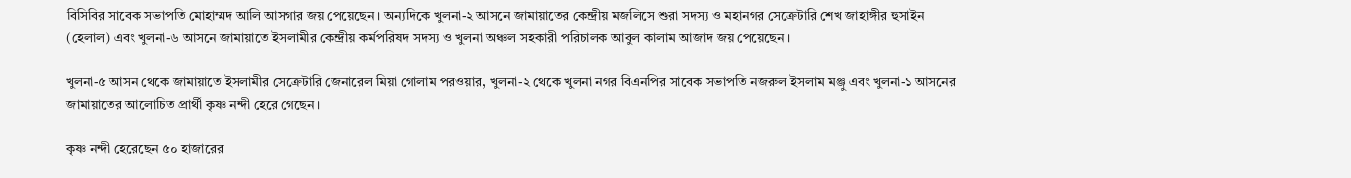বিসিবির সাবেক সভাপতি মোহাম্মদ আলি আসগার জয় পেয়েছেন। অন্যদিকে খুলনা-২ আসনে জামায়াতের কেন্দ্রীয় মজলিসে শুরা সদস্য ও মহানগর সেক্রেটারি শেখ জাহাঙ্গীর হুসাইন (হেলাল) এবং খুলনা-৬ আসনে জামায়াতে ইসলামীর কেন্দ্রীয় কর্মপরিষদ সদস্য ও খুলনা অঞ্চল সহকারী পরিচালক আবুল কালাম আজাদ জয় পেয়েছেন।

খুলনা-৫ আসন থেকে জামায়াতে ইসলামীর সেক্রেটারি জেনারেল মিয়া গোলাম পরওয়ার, খুলনা-২ থেকে খুলনা নগর বিএনপির সাবেক সভাপতি নজরুল ইসলাম মঞ্জু এবং খুলনা-১ আসনের জামায়াতের আলোচিত প্রার্থী কৃষ্ণ নন্দী হেরে গেছেন।

কৃষ্ণ নন্দী হেরেছেন ৫০ হাজারের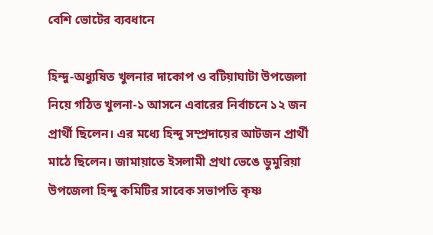বেশি ভোটের ব্যবধানে

হিন্দু-অধ্যুষিত খুলনার দাকোপ ও বটিয়াঘাটা উপজেলা নিয়ে গঠিত খুলনা-১ আসনে এবারের নির্বাচনে ১২ জন প্রার্থী ছিলেন। এর মধ্যে হিন্দু সম্প্রদায়ের আটজন প্রার্থী মাঠে ছিলেন। জামায়াতে ইসলামী প্রথা ভেঙে ডুমুরিয়া উপজেলা হিন্দু কমিটির সাবেক সভাপতি কৃষ্ণ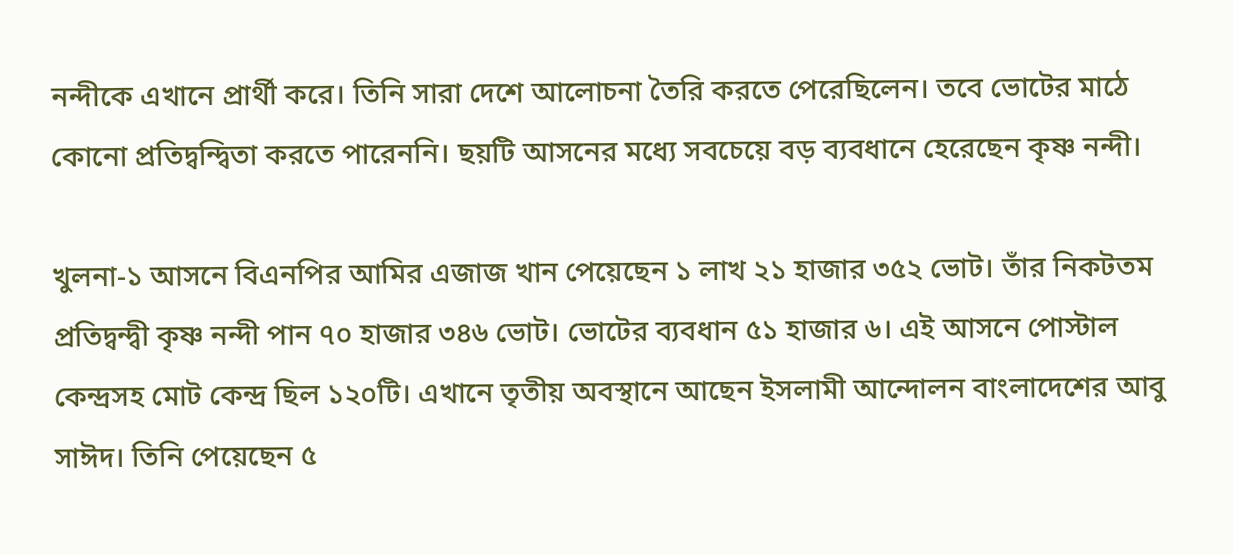নন্দীকে এখানে প্রার্থী করে। তিনি সারা দেশে আলোচনা তৈরি করতে পেরেছিলেন। তবে ভোটের মাঠে কোনো প্রতিদ্বন্দ্বিতা করতে পারেননি। ছয়টি আসনের মধ্যে সবচেয়ে বড় ব্যবধানে হেরেছেন কৃষ্ণ নন্দী।

খুলনা-১ আসনে বিএনপির আমির এজাজ খান পেয়েছেন ১ লাখ ২১ হাজার ৩৫২ ভোট। তাঁর নিকটতম প্রতিদ্বন্দ্বী কৃষ্ণ নন্দী পান ৭০ হাজার ৩৪৬ ভোট। ভোটের ব্যবধান ৫১ হাজার ৬। এই আসনে পোস্টাল কেন্দ্রসহ মোট কেন্দ্র ছিল ১২০টি। এখানে তৃতীয় অবস্থানে আছেন ইসলামী আন্দোলন বাংলাদেশের আবু সাঈদ। তিনি পেয়েছেন ৫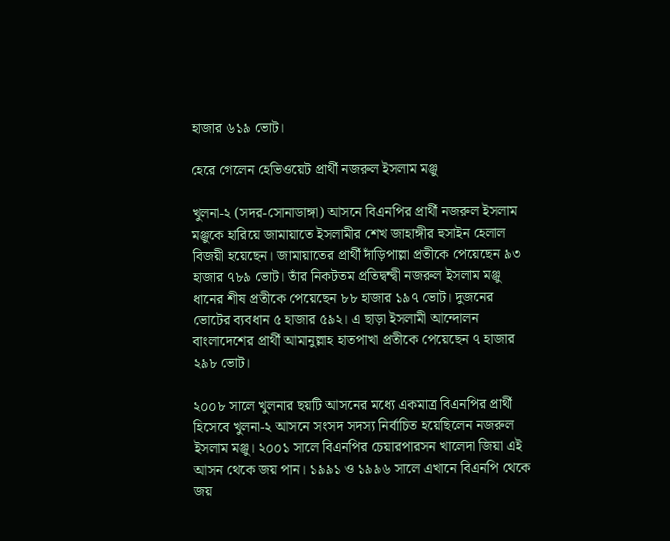হাজার ৬১৯ ভোট।

হেরে গেলেন হেভিওয়েট প্রার্থী নজরুল ইসলাম মঞ্জু

খুলনা-২ (সদর-সোনাডাঙ্গা) আসনে বিএনপির প্রার্থী নজরুল ইসলাম মঞ্জুকে হারিয়ে জামায়াতে ইসলামীর শেখ জাহাঙ্গীর হুসাইন হেলাল বিজয়ী হয়েছেন। জামায়াতের প্রার্থী দাঁড়িপাল্লা প্রতীকে পেয়েছেন ৯৩ হাজার ৭৮৯ ভোট। তাঁর নিকটতম প্রতিদ্বন্দ্বী নজরুল ইসলাম মঞ্জু ধানের শীষ প্রতীকে পেয়েছেন ৮৮ হাজার ১৯৭ ভোট। দুজনের ভোটের ব্যবধান ৫ হাজার ৫৯২। এ ছাড়া ইসলামী আন্দোলন বাংলাদেশের প্রার্থী আমানুল্লাহ হাতপাখা প্রতীকে পেয়েছেন ৭ হাজার ২৯৮ ভোট।

২০০৮ সালে খুলনার ছয়টি আসনের মধ্যে একমাত্র বিএনপির প্রার্থী হিসেবে খুলনা-২ আসনে সংসদ সদস্য নির্বাচিত হয়েছিলেন নজরুল ইসলাম মঞ্জু। ২০০১ সালে বিএনপির চেয়ারপারসন খালেদা জিয়া এই আসন থেকে জয় পান। ১৯৯১ ও ১৯৯৬ সালে এখানে বিএনপি থেকে জয়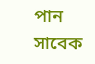পান সাবেক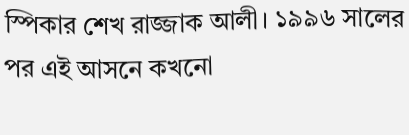স্পিকার শেখ রাজ্জাক আলী। ১৯৯৬ সালের পর এই আসনে কখনো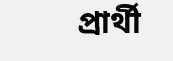প্রার্থী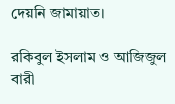দেয়নি জামায়াত।

রকিবুল ইসলাম ও আজিজুল বারী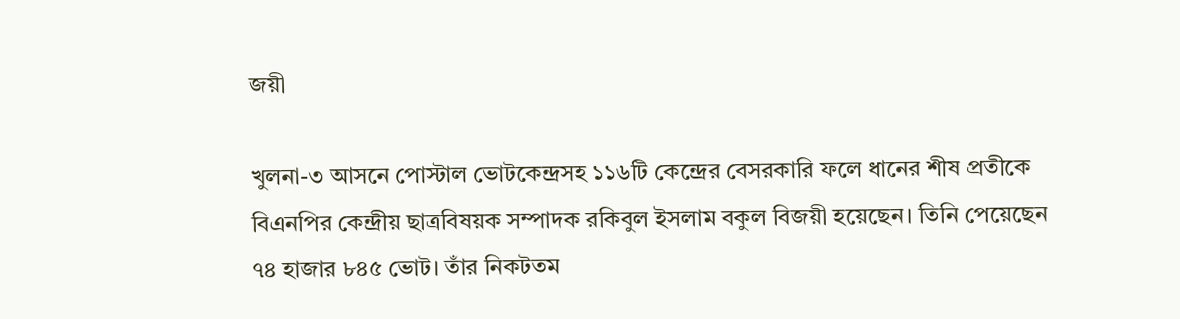জয়ী

খুলনা-৩ আসনে পোস্টাল ভোটকেন্দ্রসহ ১১৬টি কেন্দ্রের বেসরকারি ফলে ধানের শীষ প্রতীকে বিএনপির কেন্দ্রীয় ছাত্রবিষয়ক সম্পাদক রকিবুল ইসলাম বকুল বিজয়ী হয়েছেন। তিনি পেয়েছেন ৭৪ হাজার ৮৪৫ ভোট। তাঁর নিকটতম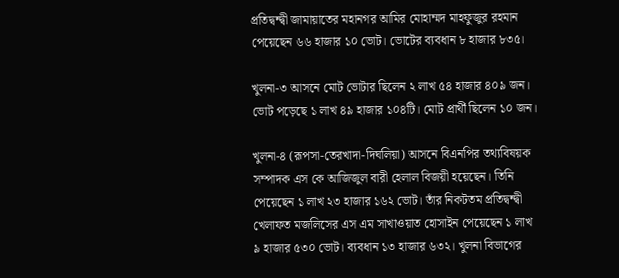প্রতিদ্বন্দ্বী জামায়াতের মহানগর আমির মোহাম্মদ মাহফুজুর রহমান পেয়েছেন ৬৬ হাজার ১০ ভোট। ভোটের ব্যবধান ৮ হাজার ৮৩৫।

খুলনা-৩ আসনে মোট ভোটার ছিলেন ২ লাখ ৫৪ হাজার ৪০৯ জন। ভোট পড়েছে ১ লাখ ৪৯ হাজার ১০৪টি। মোট প্রার্থী ছিলেন ১০ জন।

খুলনা-৪ (রূপসা-তেরখাদা-দিঘলিয়া) আসনে বিএনপির তথ্যবিষয়ক সম্পাদক এস কে আজিজুল বারী হেলাল বিজয়ী হয়েছেন। তিনি পেয়েছেন ১ লাখ ২৩ হাজার ১৬২ ভোট। তাঁর নিকটতম প্রতিদ্বন্দ্বী খেলাফত মজলিসের এস এম সাখাওয়াত হোসাইন পেয়েছেন ১ লাখ ৯ হাজার ৫৩০ ভোট। ব্যবধান ১৩ হাজার ৬৩২। খুলনা বিভাগের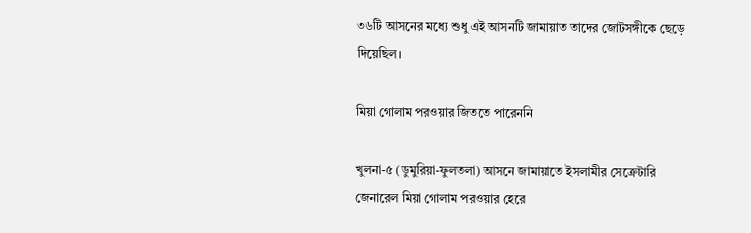৩৬টি আসনের মধ্যে শুধু এই আসনটি জামায়াত তাদের জোটসঙ্গীকে ছেড়ে দিয়েছিল।

মিয়া গোলাম পরওয়ার জিততে পারেননি

খুলনা-৫ (ডুমুরিয়া-ফুলতলা) আসনে জামায়াতে ইসলামীর সেক্রেটারি জেনারেল মিয়া গোলাম পরওয়ার হেরে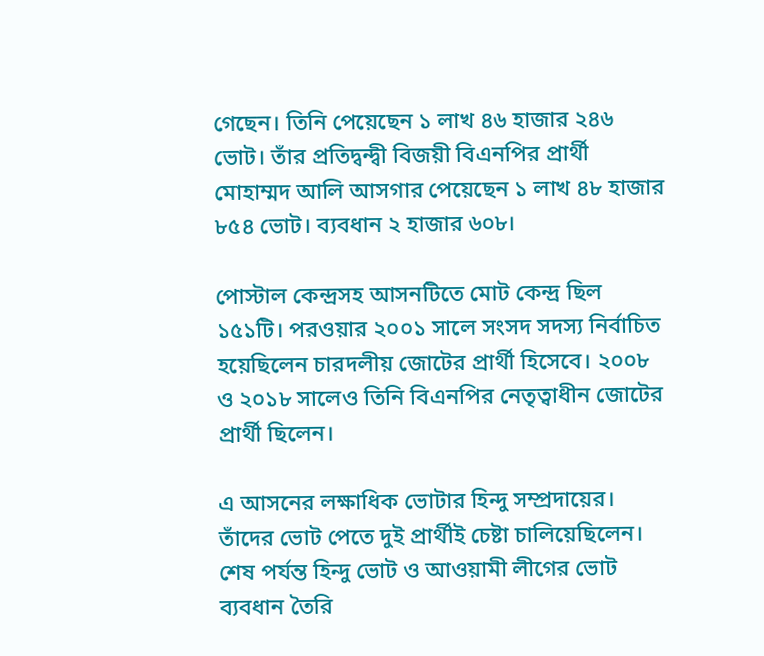গেছেন। তিনি পেয়েছেন ১ লাখ ৪৬ হাজার ২৪৬ ভোট। তাঁর প্রতিদ্বন্দ্বী বিজয়ী বিএনপির প্রার্থী মোহাম্মদ আলি আসগার পেয়েছেন ১ লাখ ৪৮ হাজার ৮৫৪ ভোট। ব্যবধান ২ হাজার ৬০৮।

পোস্টাল কেন্দ্রসহ আসনটিতে মোট কেন্দ্র ছিল ১৫১টি। পরওয়ার ২০০১ সালে সংসদ সদস্য নির্বাচিত হয়েছিলেন চারদলীয় জোটের প্রার্থী হিসেবে। ২০০৮ ও ২০১৮ সালেও তিনি বিএনপির নেতৃত্বাধীন জোটের প্রার্থী ছিলেন।

এ আসনের লক্ষাধিক ভোটার হিন্দু সম্প্রদায়ের। তাঁদের ভোট পেতে দুই প্রার্থীই চেষ্টা চালিয়েছিলেন। শেষ পর্যন্ত হিন্দু ভোট ও আওয়ামী লীগের ভোট ব্যবধান তৈরি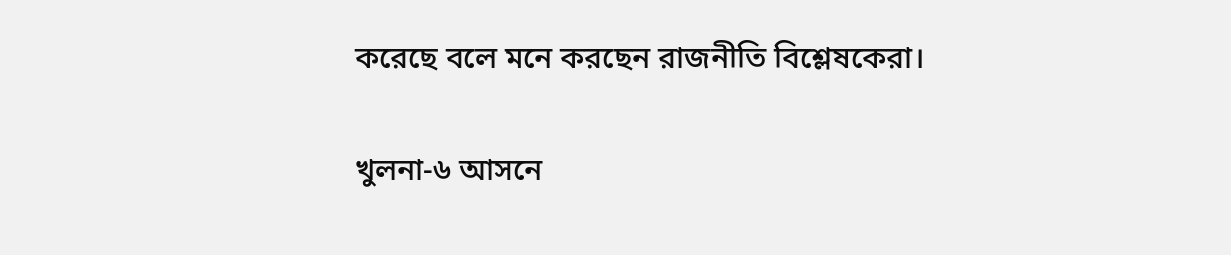করেছে বলে মনে করছেন রাজনীতি বিশ্লেষকেরা।

খুলনা-৬ আসনে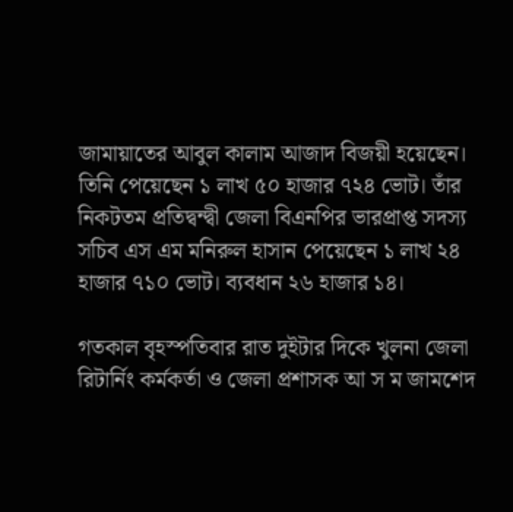জামায়াতের আবুল কালাম আজাদ বিজয়ী হয়েছেন। তিনি পেয়েছেন ১ লাখ ৫০ হাজার ৭২৪ ভোট। তাঁর নিকটতম প্রতিদ্বন্দ্বী জেলা বিএনপির ভারপ্রাপ্ত সদস্য সচিব এস এম মনিরুল হাসান পেয়েছেন ১ লাখ ২৪ হাজার ৭১০ ভোট। ব্যবধান ২৬ হাজার ১৪।

গতকাল বৃহস্পতিবার রাত দুইটার দিকে খুলনা জেলা রিটার্নিং কর্মকর্তা ও জেলা প্রশাসক আ স ম জামশেদ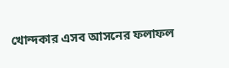খোন্দকার এসব আসনের ফলাফল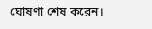ঘোষণা শেষ করেন।